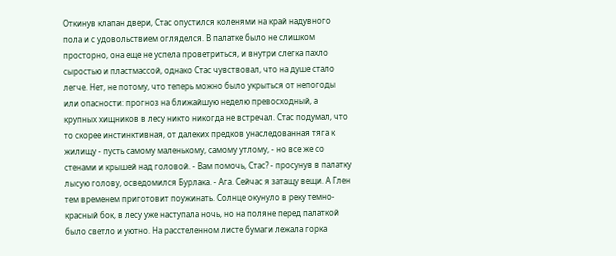Откинув клапан двери, Стас опустился коленями на край надувного пола и с удовольствием огляделся. В палатке было не слишком просторно, она еще не успела проветриться, и внутри слегка пахло сыростью и пластмассой, однако Стас чувствовал, что на душе стало легче. Нет, не потому, что теперь можно было укрыться от непогоды или опасности: прогноз на ближайшую неделю превосходный, а крупных хищников в лесу никто никогда не встречал. Стас подумал, что то скорее инстинктивная, от далеких предков унаследованная тяга к жилищу - пусть самому маленькому, самому утлому, - но все же со стенами и крышей над головой. - Вам помочь, Стас? - просунув в палатку лысую голову, осведомился Бурлака. - Ага. Сейчас я затащу вещи. А Глен тем временем приготовит поужинать. Солнце окунуло в реку темно-красный бок, в лесу уже наступала ночь, но на поляне перед палаткой было светло и уютно. На расстеленном листе бумаги лежала горка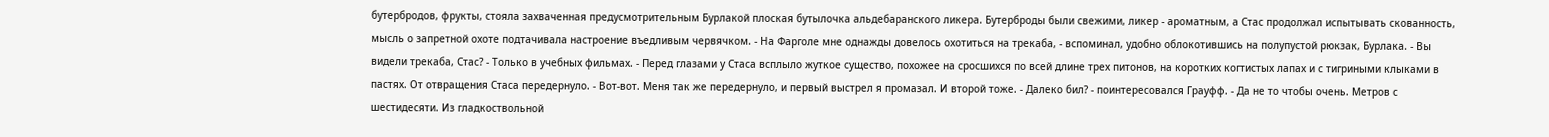бутербродов, фрукты, стояла захваченная предусмотрительным Бурлакой плоская бутылочка альдебаранского ликера. Бутерброды были свежими, ликер - ароматным, а Стас продолжал испытывать скованность, мысль о запретной охоте подтачивала настроение въедливым червячком. - На Фарголе мне однажды довелось охотиться на трекаба, - вспоминал, удобно облокотившись на полупустой рюкзак, Бурлака. - Вы видели трекаба, Стас? - Только в учебных фильмах. - Перед глазами у Стаса всплыло жуткое существо, похожее на сросшихся по всей длине трех питонов, на коротких когтистых лапах и с тигриными клыками в пастях. От отвращения Стаса передернуло. - Вот-вот. Меня так же передернуло, и первый выстрел я промазал. И второй тоже. - Далеко бил? - поинтересовался Грауфф. - Да не то чтобы очень. Метров с шестидесяти. Из гладкоствольной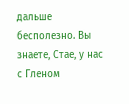дальше бесполезно. Вы знаете, Стае, у нас с Гленом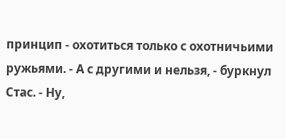принцип - охотиться только с охотничьими ружьями. - А с другими и нельзя, - буркнул Стас. - Ну,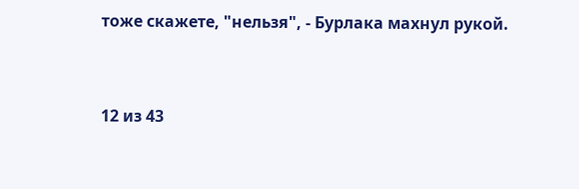тоже скажете, "нельзя", - Бурлака махнул рукой.


12 из 43